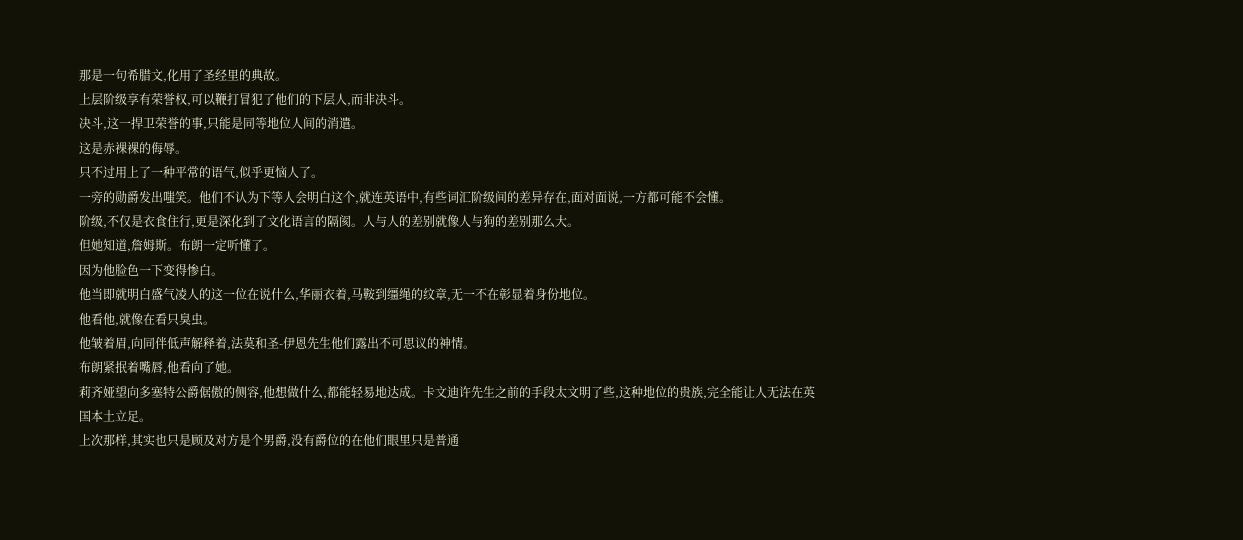那是一句希腊文,化用了圣经里的典故。
上层阶级享有荣誉权,可以鞭打冒犯了他们的下层人,而非决斗。
决斗,这一捍卫荣誉的事,只能是同等地位人间的消遣。
这是赤裸裸的侮辱。
只不过用上了一种平常的语气,似乎更恼人了。
一旁的勋爵发出嗤笑。他们不认为下等人会明白这个,就连英语中,有些词汇阶级间的差异存在,面对面说,一方都可能不会懂。
阶级,不仅是衣食住行,更是深化到了文化语言的隔阂。人与人的差别就像人与狗的差别那么大。
但她知道,詹姆斯。布朗一定听懂了。
因为他脸色一下变得惨白。
他当即就明白盛气凌人的这一位在说什么,华丽衣着,马鞍到缰绳的纹章,无一不在彰显着身份地位。
他看他,就像在看只臭虫。
他皱着眉,向同伴低声解释着,法莫和圣-伊恩先生他们露出不可思议的神情。
布朗紧抿着嘴唇,他看向了她。
莉齐娅望向多塞特公爵倨傲的侧容,他想做什么,都能轻易地达成。卡文迪许先生之前的手段太文明了些,这种地位的贵族,完全能让人无法在英国本土立足。
上次那样,其实也只是顾及对方是个男爵,没有爵位的在他们眼里只是普通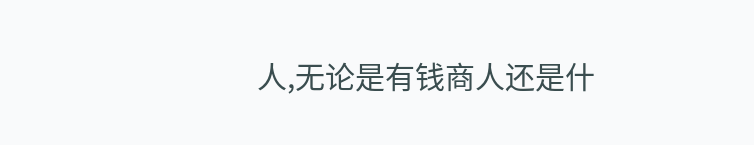人,无论是有钱商人还是什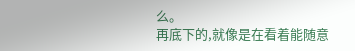么。
再底下的,就像是在看着能随意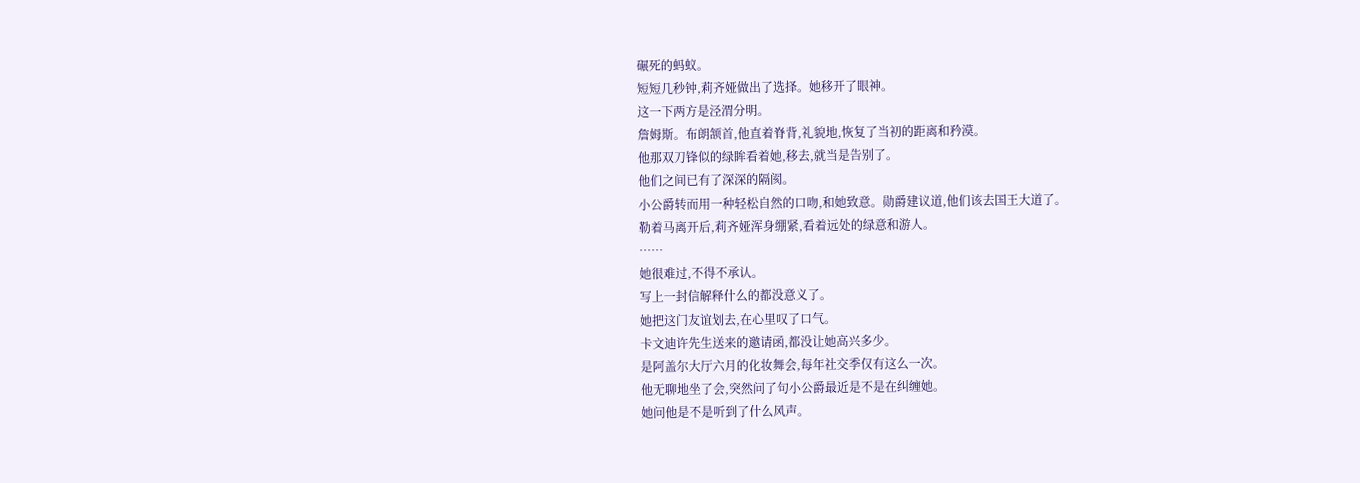碾死的蚂蚁。
短短几秒钟,莉齐娅做出了选择。她移开了眼神。
这一下两方是泾渭分明。
詹姆斯。布朗颔首,他直着脊背,礼貌地,恢复了当初的距离和矜漠。
他那双刀锋似的绿眸看着她,移去,就当是告别了。
他们之间已有了深深的隔阂。
小公爵转而用一种轻松自然的口吻,和她致意。勋爵建议道,他们该去国王大道了。
勒着马离开后,莉齐娅浑身绷紧,看着远处的绿意和游人。
……
她很难过,不得不承认。
写上一封信解释什么的都没意义了。
她把这门友谊划去,在心里叹了口气。
卡文迪许先生送来的邀请函,都没让她高兴多少。
是阿盖尔大厅六月的化妆舞会,每年社交季仅有这么一次。
他无聊地坐了会,突然问了句小公爵最近是不是在纠缠她。
她问他是不是听到了什么风声。